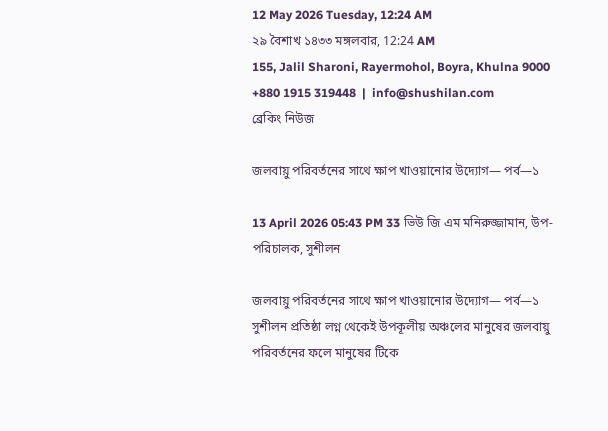12 May 2026 Tuesday, 12:24 AM
২৯ বৈশাখ ১৪৩৩ মঙ্গলবার, 12:24 AM
155, Jalil Sharoni, Rayermohol, Boyra, Khulna 9000
+880 1915 319448  |  info@shushilan.com
ব্রেকিং নিউজ

জলবায়ু পরিবর্তনের সাথে ক্ষাপ খাওয়ানোর উদ্যোগ— পর্ব—১

13 April 2026 05:43 PM 33 ভিউ জি এম মনিরুজ্জামান, উপ-পরিচালক, সুশীলন

জলবায়ু পরিবর্তনের সাথে ক্ষাপ খাওয়ানোর উদ্যোগ— পর্ব—১
সুশীলন প্রতিষ্ঠা লগ্ন থেকেই উপকূলীয় অঞ্চলের মানুষের জলবায়ু পরিবর্তনের ফলে মানুষের টিকে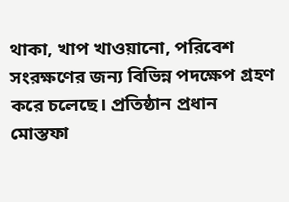থাকা, খাপ খাওয়ানো, পরিবেশ সংরক্ষণের জন্য বিভিন্ন পদক্ষেপ গ্রহণ করে চলেছে। প্রতিষ্ঠান প্রধান মোস্তফা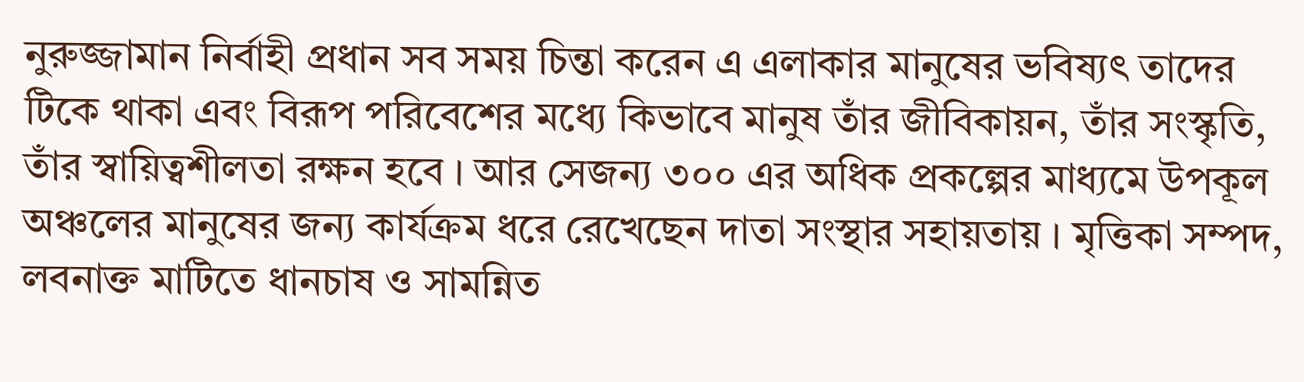নুরুজ্জামান নির্বাহী প্রধান সব সময় চিন্তা করেন এ এলাকার মানুষের ভবিষ্যৎ তাদের টিকে থাকা এবং বিরূপ পরিবেশের মধ্যে কিভাবে মানুষ তাঁর জীবিকায়ন, তাঁর সংস্কৃতি, তাঁর স্বায়িত্বশীলতা রক্ষন হবে । আর সেজন্য ৩০০ এর অধিক প্রকল্পের মাধ্যমে উপকূল অঞ্চলের মানুষের জন্য কার্যক্রম ধরে রেখেছেন দাতা সংস্থার সহায়তায় । মৃত্তিকা সম্পদ, লবনাক্ত মাটিতে ধানচাষ ও সামন্নিত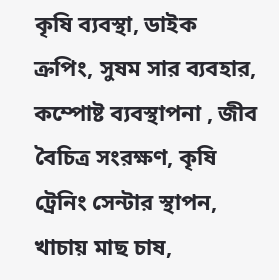কৃষি ব্যবস্থা, ডাইক ক্রপিং, সুষম সার ব্যবহার, কম্পোষ্ট ব্যবস্থাপনা , জীব বৈচিত্র সংরক্ষণ, কৃষি ট্রেনিং সেন্টার স্থাপন, খাচায় মাছ চাষ,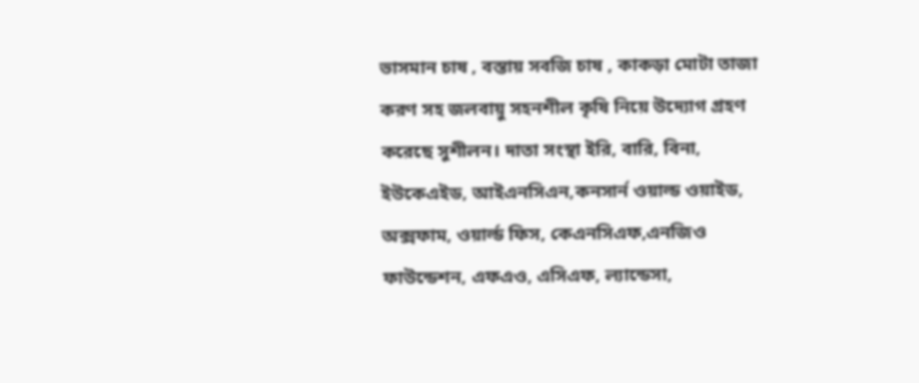ভাসমান চাষ , বস্তায় সবজি চাষ , কাকড়া মোটা তাজা করণ সহ জলবায়ু সহনশীল কৃষি নিয়ে উদ্যোগ গ্রহণ করেছে সুশীলন। দাতা সংস্থা ইরি, বারি, বিনা, ইউকেএইড, আইএনসিএন,কনসার্ন ওয়াল্ড ওয়াইড, অক্সফাম, ওয়ার্ল্ড ফিস, কেএনসিএফ,এনজিও ফাউন্ডেশন, এফএও, এসিএফ, ল্যান্ডেসা,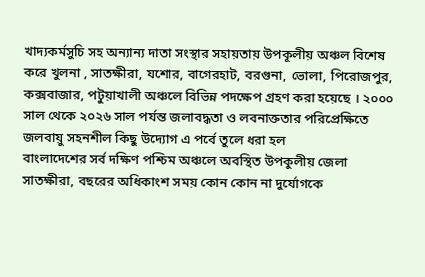খাদ্যকর্মসুচি সহ অন্যান্য দাতা সংস্থার সহায়তায় উপকূলীয় অঞ্চল বিশেষ করে খুলনা , সাতক্ষীরা, যশোর, বাগেরহাট, বরগুনা, ভোলা, পিরোজপুর, কক্সবাজার, পটুয়াখালী অঞ্চলে বিভিন্ন পদক্ষেপ গ্রহণ করা হয়েছে । ২০০০ সাল থেকে ২০২৬ সাল পর্যন্ত জলাবদ্ধতা ও লবনাক্ততার পরিপ্রেক্ষিতে জলবায়ু সহনশীল কিছু উদ্যোগ এ পর্বে তুলে ধরা হল
বাংলাদেশের সর্ব দক্ষিণ পশ্চিম অঞ্চলে অবস্থিত উপকুলীয় জেলা সাতক্ষীরা, বছরের অধিকাংশ সময় কোন কোন না দুর্যোগকে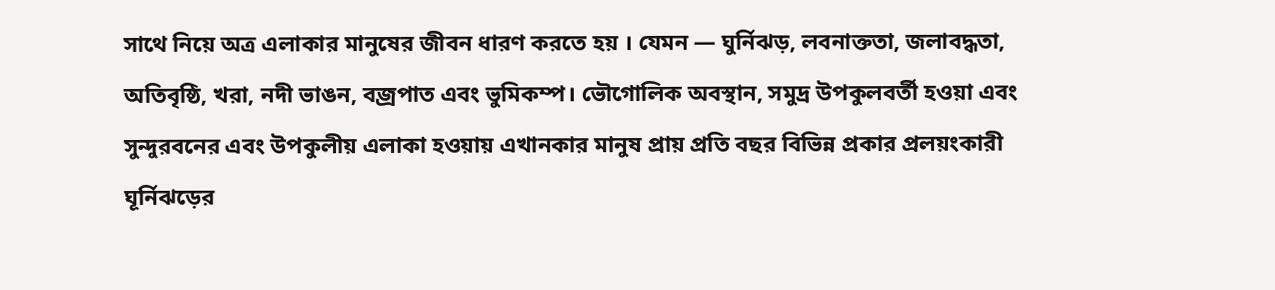সাথে নিয়ে অত্র এলাকার মানুষের জীবন ধারণ করতে হয় । যেমন — ঘুর্নিঝড়, লবনাক্ততা, জলাবদ্ধতা, অতিবৃষ্ঠি, খরা, নদী ভাঙন, বজ্রপাত এবং ভুমিকম্প। ভৌগোলিক অবস্থান, সমুদ্র উপকুলবর্তী হওয়া এবং সুন্দুরবনের এবং উপকুলীয় এলাকা হওয়ায় এখানকার মানুষ প্রায় প্রতি বছর বিভিন্ন প্রকার প্রলয়ংকারী ঘূর্নিঝড়ের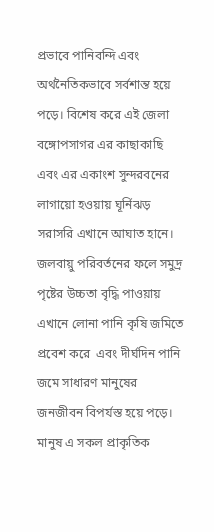প্রভাবে পানিবন্দি এবং অর্থনৈতিকভাবে সর্বশান্ত হয়ে পড়ে। বিশেষ করে এই জেলা বঙ্গোপসাগর এর কাছাকাছি এবং এর একাংশ সুন্দরবনের লাগায়ো হওয়ায় ঘূর্নিঝড় সরাসরি এখানে আঘাত হানে। জলবায়ু পরিবর্তনের ফলে সমুদ্র পৃষ্টের উচ্চতা বৃদ্ধি পাওয়ায় এখানে লোনা পানি কৃষি জমিতে প্রবেশ করে  এবং দীর্ঘদিন পানি জমে সাধারণ মানুষের জনজীবন বিপর্যস্ত হয়ে পড়ে। মানুষ এ সকল প্রাকৃতিক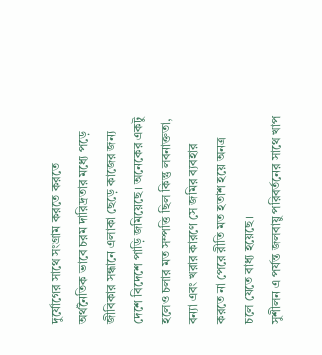দুর্যোগের সাথে সংগ্রাম করতে করতে অর্থনৈতিক ভাবে চরম দারিদ্রতার মধ্যে পড়ে জীবিকার সন্ধানে এলাকা ছেড়ে কাজের জন্য দেশে বিদেশে পাড়ি জমিয়েছে। অনেকের একটু হলেও চলার মত সম্পত্তি ছিল কিন্তু লবনাক্ততা, বন্যা এবং খরার কারণে সে জমির ব্যবহার করতে না পেরে রীতি মত হতাশ হয়ে অনত্র চলে যেতে বাধ্য হয়েছে।
সুশীলন এ পর্যন্ত জলবায়ু পরিবর্তনের সাথে খাপ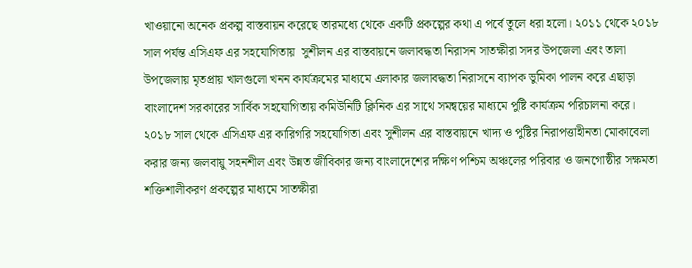খাওয়ানো অনেক প্রকল্প বাস্তবায়ন করেছে তারমধ্যে থেকে একটি প্রকল্পের কথা এ পর্বে তুলে ধরা হলো। ২০১১ থেকে ২০১৮ সাল পর্যন্ত এসিএফ এর সহযোগিতায়  সুশীলন এর বাস্তবায়নে জলাবদ্ধতা নিরাসন সাতক্ষীরা সদর উপজেলা এবং তালা উপজেলায় মৃতপ্রায় খালগুলো খনন কার্যক্রমের মাধ্যমে এলাকার জলাবদ্ধতা নিরাসনে ব্যাপক ভুমিকা পালন করে এছাড়া বাংলাদেশ সরকারের সার্বিক সহযোগিতায় কমিউনিটি ক্লিনিক এর সাথে সমন্বয়ের মাধ্যমে পুষ্টি কার্যক্রম পরিচালনা করে। ২০১৮ সাল থেকে এসিএফ এর কারিগরি সহযোগিতা এবং সুশীলন এর বাস্তবায়নে খাদ্য ও পুষ্টির নিরাপত্তাহীনতা মোকাবেলা করার জন্য জলবায়ু সহনশীল এবং উন্নত জীবিকার জন্য বাংলাদেশের দক্ষিণ পশ্চিম অঞ্চলের পরিবার ও জনগোষ্ঠীর সক্ষমতা শক্তিশালীকরণ প্রকল্পের মাধ্যমে সাতক্ষীরা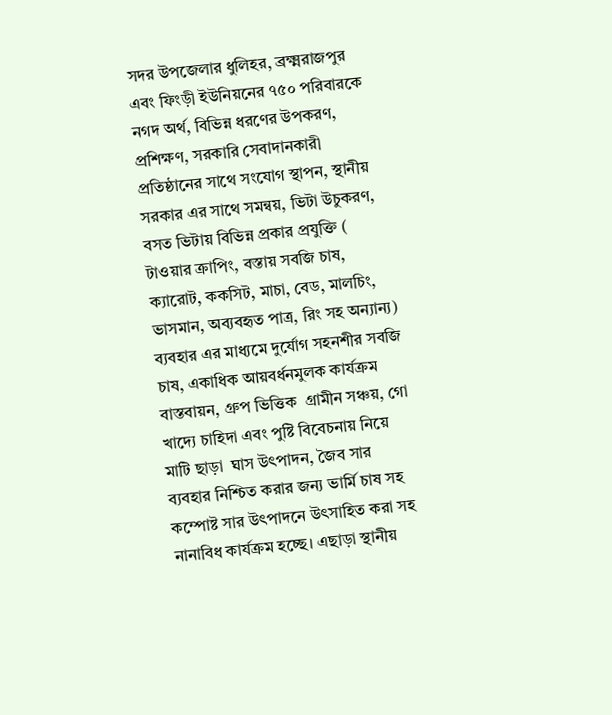সদর উপজেলার ধুলিহর, ব্রক্ষ্মরাজপুর এবং ফিংড়ী ইউনিয়নের ৭৫০ পরিবারকে নগদ অর্থ, বিভিন্ন ধরণের উপকরণ, প্রশিক্ষণ, সরকারি সেবাদানকারী প্রতিষ্ঠানের সাথে সংযোগ স্থাপন, স্থানীয় সরকার এর সাথে সমন্বয়, ভিটা উচুকরণ, বসত ভিটায় বিভিন্ন প্রকার প্রযুক্তি ( টাওয়ার ক্রাপিং, বস্তায় সবজি চাষ, ক্যারোট, ককসিট, মাচা, বেড, মালচিং, ভাসমান, অব্যবহৃত পাত্র, রিং সহ অন্যান্য) ব্যবহার এর মাধ্যমে দুর্যোগ সহনশীর সবজি চাষ, একাধিক আয়বর্ধনমুলক কার্যক্রম বাস্তবায়ন, গ্রুপ ভিত্তিক  গ্রামীন সঞ্চয়, গো খাদ্যে চাহিদা এবং পুষ্টি বিবেচনায় নিয়ে মাটি ছাড়া  ঘাস উৎপাদন, জৈব সার ব্যবহার নিশ্চিত করার জন্য ভার্মি চাষ সহ কম্পোষ্ট সার উৎপাদনে উৎসাহিত করা সহ নানাবিধ কার্যক্রম হচ্ছে। এছাড়া স্থানীয়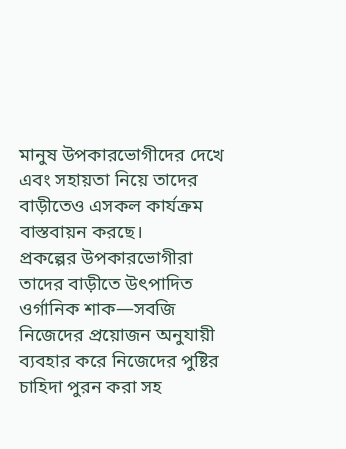মানুষ উপকারভোগীদের দেখে এবং সহায়তা নিয়ে তাদের বাড়ীতেও এসকল কার্যক্রম বাস্তবায়ন করছে।
প্রকল্পের উপকারভোগীরা তাদের বাড়ীতে উৎপাদিত ওর্গানিক শাক—সবজি নিজেদের প্রয়োজন অনুযায়ী ব্যবহার করে নিজেদের পুষ্টির চাহিদা পুরন করা সহ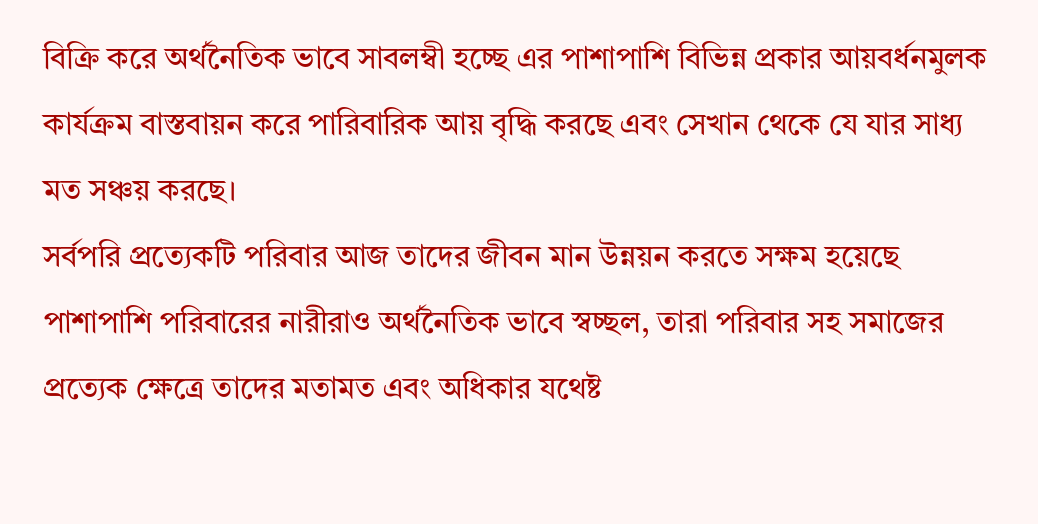বিক্রি করে অর্থনৈতিক ভাবে সাবলম্বী হচ্ছে এর পাশাপাশি বিভিন্ন প্রকার আয়বর্ধনমুলক কার্যক্রম বাস্তবায়ন করে পারিবারিক আয় বৃদ্ধি করছে এবং সেখান থেকে যে যার সাধ্য মত সঞ্চয় করছে।
সর্বপরি প্রত্যেকটি পরিবার আজ তাদের জীবন মান উন্নয়ন করতে সক্ষম হয়েছে পাশাপাশি পরিবারের নারীরাও অর্থনৈতিক ভাবে স্বচ্ছল, তারা পরিবার সহ সমাজের প্রত্যেক ক্ষেত্রে তাদের মতামত এবং অধিকার যথেষ্ট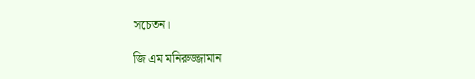সচেতন।

জি এম মনিরুজ্জামান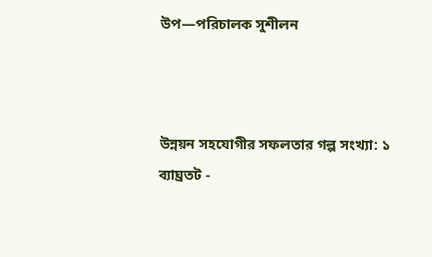উপ—পরিচালক সুশীলন



উন্নয়ন সহযোগীর সফলতার গল্প সংখ্যা: ১
ব্যাঘ্রতট -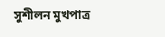সুশীলন মুখপাত্র